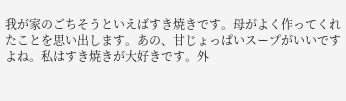我が家のごちそうといえばすき焼きです。母がよく作ってくれたことを思い出します。あの、甘じょっぱいスープがいいですよね。私はすき焼きが大好きです。外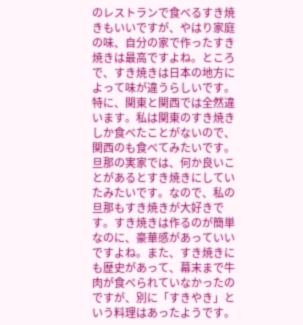のレストランで食べるすき焼きもいいですが、やはり家庭の味、自分の家で作ったすき焼きは最高ですよね。ところで、すき焼きは日本の地方によって味が違うらしいです。特に、関東と関西では全然違います。私は関東のすき焼きしか食べたことがないので、関西のも食べてみたいです。
旦那の実家では、何か良いことがあるとすき焼きにしていたみたいです。なので、私の旦那もすき焼きが大好きです。すき焼きは作るのが簡単なのに、豪華感があっていいですよね。また、すき焼きにも歴史があって、幕末まで牛肉が食べられていなかったのですが、別に「すきやき」という料理はあったようです。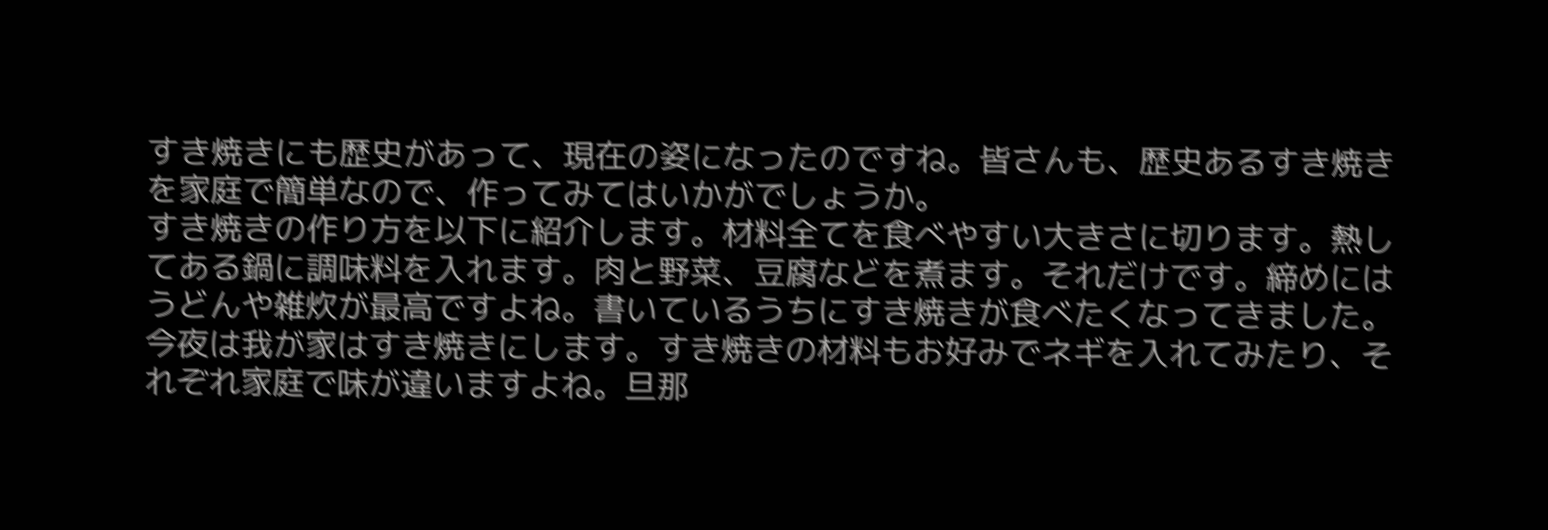すき焼きにも歴史があって、現在の姿になったのですね。皆さんも、歴史あるすき焼きを家庭で簡単なので、作ってみてはいかがでしょうか。
すき焼きの作り方を以下に紹介します。材料全てを食べやすい大きさに切ります。熱してある鍋に調味料を入れます。肉と野菜、豆腐などを煮ます。それだけです。締めにはうどんや雑炊が最高ですよね。書いているうちにすき焼きが食べたくなってきました。今夜は我が家はすき焼きにします。すき焼きの材料もお好みでネギを入れてみたり、それぞれ家庭で味が違いますよね。旦那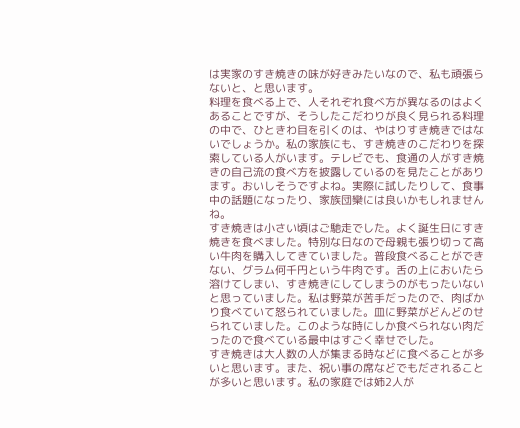は実家のすき焼きの味が好きみたいなので、私も頑張らないと、と思います。
料理を食べる上で、人それぞれ食べ方が異なるのはよくあることですが、そうしたこだわりが良く見られる料理の中で、ひときわ目を引くのは、やはりすき焼きではないでしょうか。私の家族にも、すき焼きのこだわりを探索している人がいます。テレビでも、食通の人がすき焼きの自己流の食べ方を披露しているのを見たことがあります。おいしそうですよね。実際に試したりして、食事中の話題になったり、家族団欒には良いかもしれませんね。
すき焼きは小さい頃はご馳走でした。よく誕生日にすき焼きを食べました。特別な日なので母親も張り切って高い牛肉を購入してきていました。普段食べることができない、グラム何千円という牛肉です。舌の上においたら溶けてしまい、すき焼きにしてしまうのがもったいないと思っていました。私は野菜が苦手だったので、肉ばかり食べていて怒られていました。皿に野菜がどんどのせられていました。このような時にしか食べられない肉だったので食べている最中はすごく幸せでした。
すき焼きは大人数の人が集まる時などに食べることが多いと思います。また、祝い事の席などでもだされることが多いと思います。私の家庭では姉2人が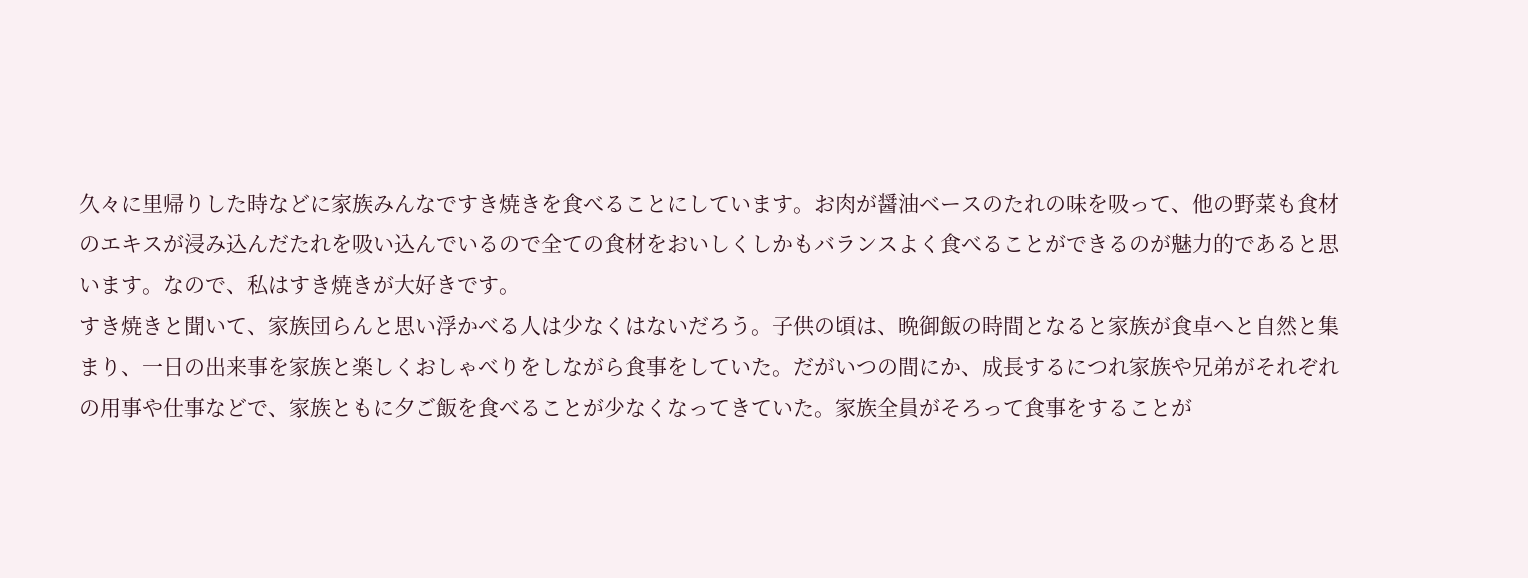久々に里帰りした時などに家族みんなですき焼きを食べることにしています。お肉が醤油ベースのたれの味を吸って、他の野菜も食材のエキスが浸み込んだたれを吸い込んでいるので全ての食材をおいしくしかもバランスよく食べることができるのが魅力的であると思います。なので、私はすき焼きが大好きです。
すき焼きと聞いて、家族団らんと思い浮かべる人は少なくはないだろう。子供の頃は、晩御飯の時間となると家族が食卓へと自然と集まり、一日の出来事を家族と楽しくおしゃべりをしながら食事をしていた。だがいつの間にか、成長するにつれ家族や兄弟がそれぞれの用事や仕事などで、家族ともに夕ご飯を食べることが少なくなってきていた。家族全員がそろって食事をすることが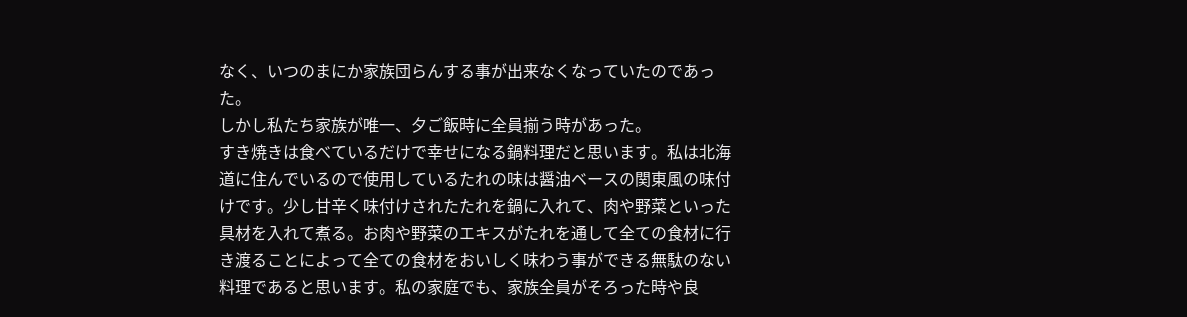なく、いつのまにか家族団らんする事が出来なくなっていたのであった。
しかし私たち家族が唯一、夕ご飯時に全員揃う時があった。
すき焼きは食べているだけで幸せになる鍋料理だと思います。私は北海道に住んでいるので使用しているたれの味は醤油ベースの関東風の味付けです。少し甘辛く味付けされたたれを鍋に入れて、肉や野菜といった具材を入れて煮る。お肉や野菜のエキスがたれを通して全ての食材に行き渡ることによって全ての食材をおいしく味わう事ができる無駄のない料理であると思います。私の家庭でも、家族全員がそろった時や良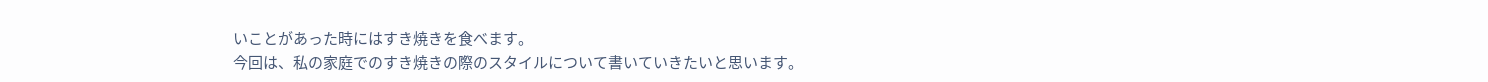いことがあった時にはすき焼きを食べます。
今回は、私の家庭でのすき焼きの際のスタイルについて書いていきたいと思います。